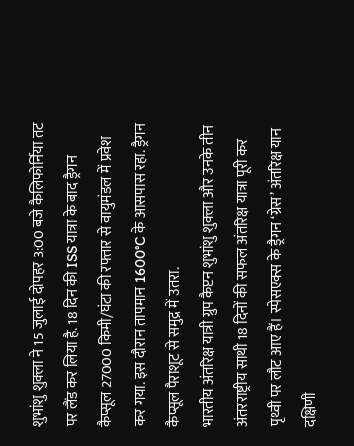शुभांशु शुक्ला ने 15 जुलाई दोपहर 3:00 बजे कैलिफोर्निया तट पर लैंड कर लिया है. 18 दिन की ISS यात्रा के बाद ड्रैगन कैप्सूल 27000 किमी/घंटा की रफ्तार से वायुमंडल में प्रवेश कर गया. इस दौरान तापमान 1600°C के आसपास रहा. ड्रैगन कैप्सूल पैराशूट से समुद्र में उतरा.
भारतीय अंतरिक्ष यात्री ग्रुप कैप्टन शुभांशु शुक्ला और उनके तीन अंतरराष्ट्रीय साथी 18 दिनों की सफल अंतरिक्ष यात्रा पूरी कर पृथ्वी पर लौट आए हैं। स्पेसएक्स के ड्रैगन ‘ग्रेस’ अंतरिक्ष यान दक्षिणी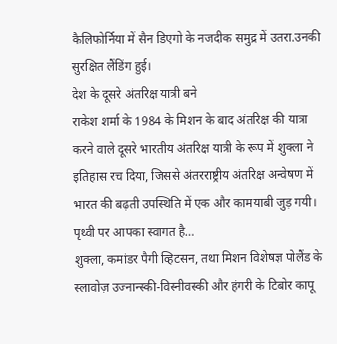कैलिफोर्निया में सैन डिएगो के नजदीक समुद्र में उतरा.उनकी सुरक्षित लैंडिंग हुई।
देश के दूसरे अंतरिक्ष यात्री बने
राकेश शर्मा के 1984 के मिशन के बाद अंतरिक्ष की यात्रा करने वाले दूसरे भारतीय अंतरिक्ष यात्री के रूप में शुक्ला ने इतिहास रच दिया, जिससे अंतरराष्ट्रीय अंतरिक्ष अन्वेषण में भारत की बढ़ती उपस्थिति में एक और कामयाबी जुड़ गयी।
पृथ्वी पर आपका स्वागत है…
शुक्ला, कमांडर पैगी व्हिटसन, तथा मिशन विशेषज्ञ पोलैंड के स्लावोज़ उज्नान्स्की-विस्नीवस्की और हंगरी के टिबोर कापू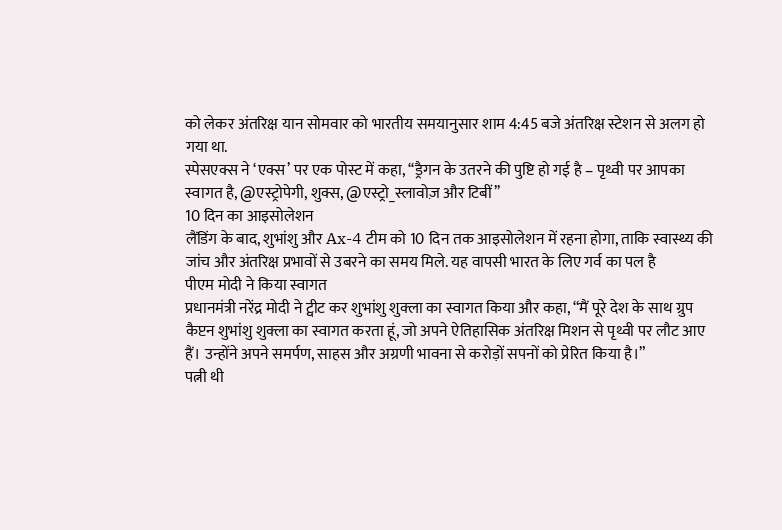को लेकर अंतरिक्ष यान सोमवार को भारतीय समयानुसार शाम 4:45 बजे अंतरिक्ष स्टेशन से अलग हो गया था.
स्पेसएक्स ने ‘एक्स’ पर एक पोस्ट में कहा, ‘‘ड्रैगन के उतरने की पुष्टि हो गई है – पृथ्वी पर आपका स्वागत है, @एस्ट्रोपेगी, शुक्स, @एस्ट्रो_स्लावोज़ और टिबीं’’
10 दिन का आइसोलेशन
लैंडिंग के बाद, शुभांशु और Ax-4 टीम को 10 दिन तक आइसोलेशन में रहना होगा, ताकि स्वास्थ्य की जांच और अंतरिक्ष प्रभावों से उबरने का समय मिले. यह वापसी भारत के लिए गर्व का पल है
पीएम मोदी ने किया स्वागत
प्रधानमंत्री नरेंद्र मोदी ने ट्वीट कर शुभांशु शुक्ला का स्वागत किया और कहा, “मैं पूरे देश के साथ ग्रुप कैप्टन शुभांशु शुक्ला का स्वागत करता हूं, जो अपने ऐतिहासिक अंतरिक्ष मिशन से पृथ्वी पर लौट आए हैं। उन्होंने अपने समर्पण, साहस और अग्रणी भावना से करोड़ों सपनों को प्रेरित किया है।”
पत्नी थी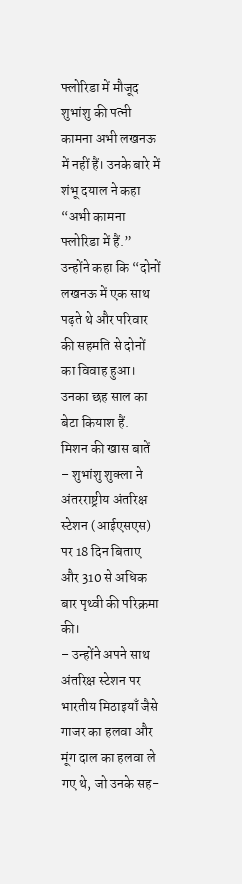फ्लोरिडा में मौजूद
शुभांशु की पत्नी कामना अभी लखनऊ में नहीं हैं। उनके बारे में शंभू दयाल ने कहा “अभी कामना फ्लोरिडा में हैं.” उन्होंने कहा कि “दोनों लखनऊ में एक साथ पढ़ते थे और परिवार की सहमति से दोनों का विवाह हुआ। उनका छह साल का बेटा कियाश हैं.
मिशन की खास बातें
– शुभांशु शुक्ला ने अंतरराष्ट्रीय अंतरिक्ष स्टेशन (आईएसएस) पर 18 दिन बिताए और 310 से अधिक बार पृथ्वी की परिक्रमा की।
– उन्होंने अपने साथ अंतरिक्ष स्टेशन पर भारतीय मिठाइयाँ जैसे गाजर का हलवा और मूंग दाल का हलवा ले गए थे, जो उनके सह-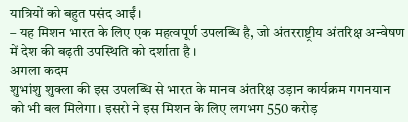यात्रियों को बहुत पसंद आईं।
– यह मिशन भारत के लिए एक महत्वपूर्ण उपलब्धि है, जो अंतरराष्ट्रीय अंतरिक्ष अन्वेषण में देश की बढ़ती उपस्थिति को दर्शाता है ।
अगला कदम
शुभांशु शुक्ला की इस उपलब्धि से भारत के मानव अंतरिक्ष उड़ान कार्यक्रम गगनयान को भी बल मिलेगा। इसरो ने इस मिशन के लिए लगभग 550 करोड़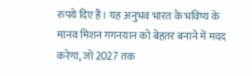रुपये दिए हैं। यह अनुभव भारत के भविष्य के मानव मिशन गगनयान को बेहतर बनाने में मदद करेगा, जो 2027 तक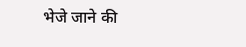भेजे जाने की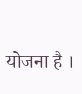योजना है ।